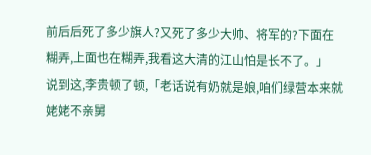前后后死了多少旗人?又死了多少大帅、将军的?下面在糊弄,上面也在糊弄,我看这大清的江山怕是长不了。」
说到这,李贵顿了顿,「老话说有奶就是娘,咱们绿营本来就姥姥不亲舅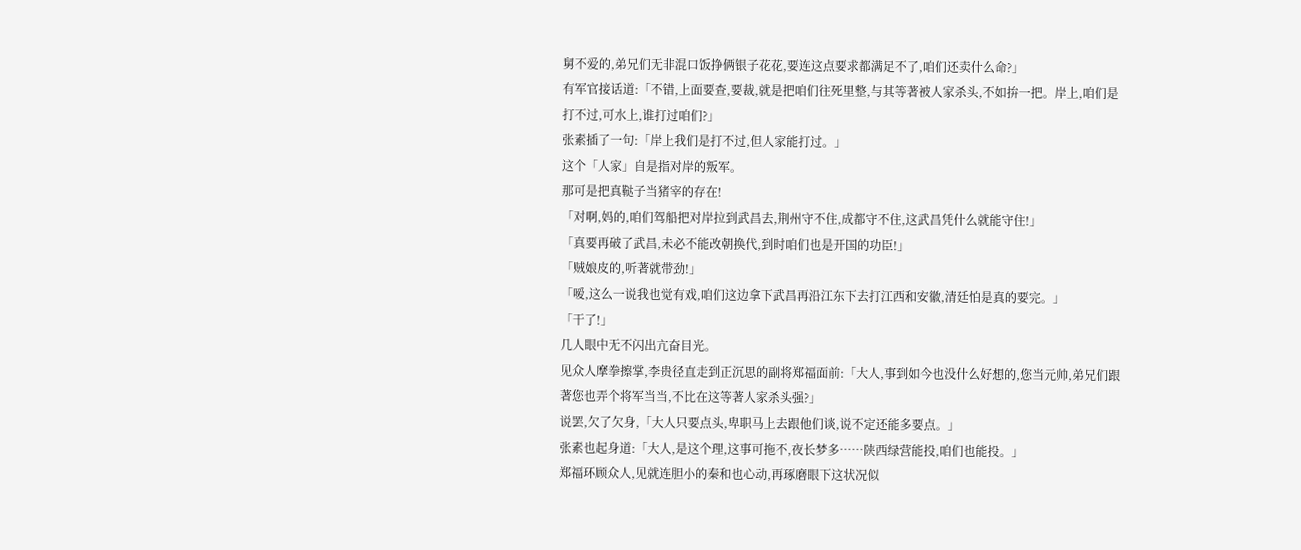舅不爱的,弟兄们无非混口饭挣俩银子花花,要连这点要求都满足不了,咱们还卖什么命?」
有军官接话道:「不错,上面要查,要裁,就是把咱们往死里整,与其等著被人家杀头,不如拚一把。岸上,咱们是打不过,可水上,谁打过咱们?」
张素插了一句:「岸上我们是打不过,但人家能打过。」
这个「人家」自是指对岸的叛军。
那可是把真鞑子当猪宰的存在!
「对啊,妈的,咱们驾船把对岸拉到武昌去,荆州守不住,成都守不住,这武昌凭什么就能守住!」
「真要再破了武昌,未必不能改朝换代,到时咱们也是开国的功臣!」
「贼娘皮的,听著就带劲!」
「嗳,这么一说我也觉有戏,咱们这边拿下武昌再沿江东下去打江西和安徽,清廷怕是真的要完。」
「干了!」
几人眼中无不闪出亢奋目光。
见众人摩拳擦掌,李贵径直走到正沉思的副将郑福面前:「大人,事到如今也没什么好想的,您当元帅,弟兄们跟著您也弄个将军当当,不比在这等著人家杀头强?」
说罢,欠了欠身,「大人只要点头,卑职马上去跟他们谈,说不定还能多要点。」
张素也起身道:「大人,是这个理,这事可拖不,夜长梦多……陕西绿营能投,咱们也能投。」
郑福环顾众人,见就连胆小的秦和也心动,再琢磨眼下这状况似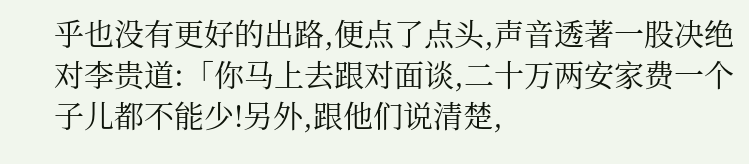乎也没有更好的出路,便点了点头,声音透著一股决绝对李贵道:「你马上去跟对面谈,二十万两安家费一个子儿都不能少!另外,跟他们说清楚,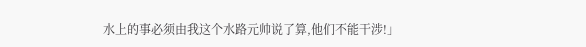水上的事必须由我这个水路元帅说了算,他们不能干涉!」